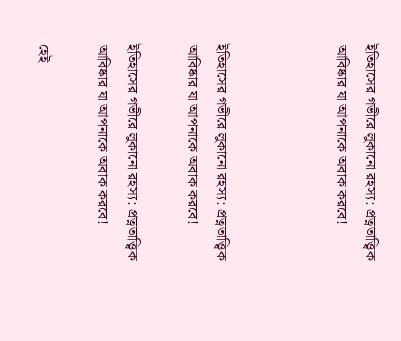ইতিহাসের গভীরে লুকানো রহস্য: প্রত্নতাত্ত্বিক আবিষ্কার যা আপনাকে অবাক করবে!



ইতিহাসের গভীরে লুকানো রহস্য: প্রত্নতাত্ত্বিক আবিষ্কার যা আপনাকে অবাক করবে!

ইতিহাসের গভীরে লুকানো রহস্য: প্রত্নতাত্ত্বিক আবিষ্কার যা আপনাকে অবাক করবে!

হেই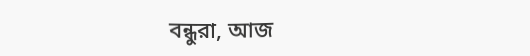বন্ধুরা, আজ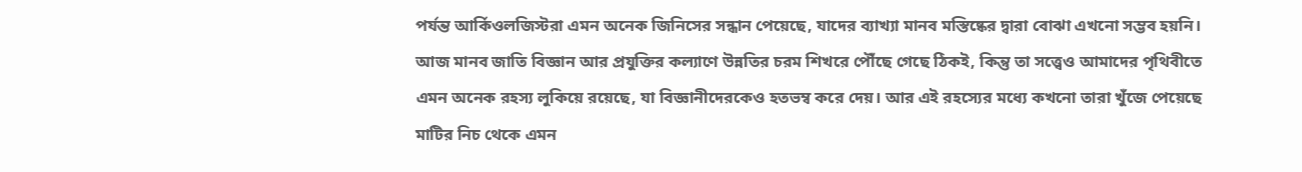পর্যন্ত আর্কিওলজিস্টরা এমন অনেক জিনিসের সন্ধান পেয়েছে, যাদের ব্যাখ্যা মানব মস্তিষ্কের দ্বারা বোঝা এখনো সম্ভব হয়নি। আজ মানব জাতি বিজ্ঞান আর প্রযুক্তির কল্যাণে উন্নতির চরম শিখরে পৌঁছে গেছে ঠিকই, কিন্তু তা সত্ত্বেও আমাদের পৃথিবীতে এমন অনেক রহস্য লুকিয়ে রয়েছে, যা বিজ্ঞানীদেরকেও হতভম্ব করে দেয়। আর এই রহস্যের মধ্যে কখনো তারা খুঁজে পেয়েছে মাটির নিচ থেকে এমন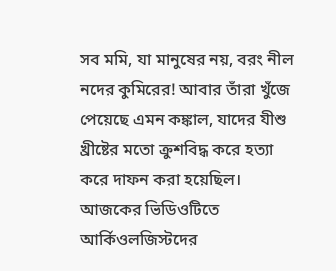সব মমি, যা মানুষের নয়, বরং নীল নদের কুমিরের! আবার তাঁরা খুঁজে পেয়েছে এমন কঙ্কাল, যাদের যীশু খ্রীষ্টের মতো ক্রুশবিদ্ধ করে হত্যা করে দাফন করা হয়েছিল। আজকের ভিডিওটিতে আর্কিওলজিস্টদের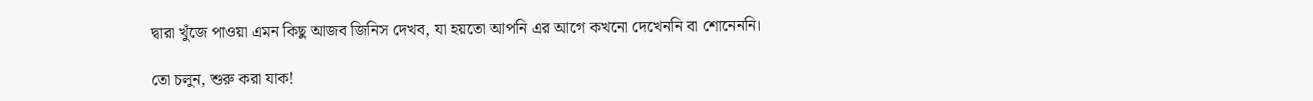দ্বারা খুঁজে পাওয়া এমন কিছু আজব জিনিস দেখব, যা হয়তো আপনি এর আগে কখনো দেখেননি বা শোনেননি।

তো চলুন, শুরু করা যাক!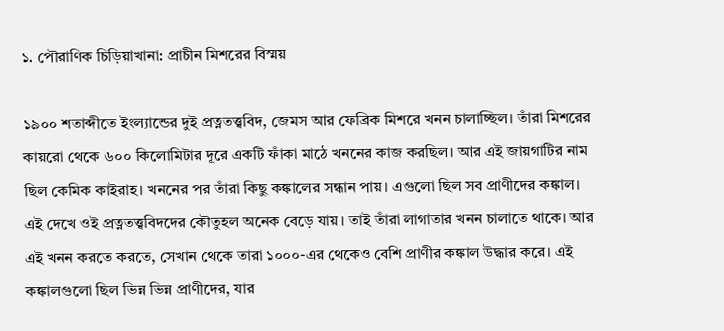১. পৌরাণিক চিড়িয়াখানা: প্রাচীন মিশরের বিস্ময়

১৯০০ শতাব্দীতে ইংল্যান্ডের দুই প্রত্নতত্ত্ববিদ, জেমস আর ফেব্রিক মিশরে খনন চালাচ্ছিল। তাঁরা মিশরের কায়রো থেকে ৬০০ কিলোমিটার দূরে একটি ফাঁকা মাঠে খননের কাজ করছিল। আর এই জায়গাটির নাম ছিল কেমিক কাইরাহ। খননের পর তাঁরা কিছু কঙ্কালের সন্ধান পায়। এগুলো ছিল সব প্রাণীদের কঙ্কাল। এই দেখে ওই প্রত্নতত্ত্ববিদদের কৌতুহল অনেক বেড়ে যায়। তাই তাঁরা লাগাতার খনন চালাতে থাকে। আর এই খনন করতে করতে, সেখান থেকে তারা ১০০০-এর থেকেও বেশি প্রাণীর কঙ্কাল উদ্ধার করে। এই কঙ্কালগুলো ছিল ভিন্ন ভিন্ন প্রাণীদের, যার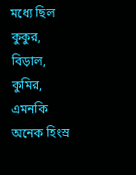মধ্যে ছিল কুকুর, বিড়াল, কুমির, এমনকি অনেক হিংস্র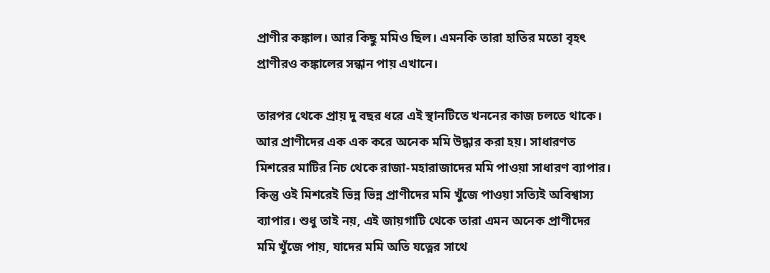প্রাণীর কঙ্কাল। আর কিছু মমিও ছিল। এমনকি তারা হাতির মতো বৃহৎ প্রাণীরও কঙ্কালের সন্ধান পায় এখানে।

তারপর থেকে প্রায় দু বছর ধরে এই স্থানটিতে খননের কাজ চলতে থাকে। আর প্রাণীদের এক এক করে অনেক মমি উদ্ধার করা হয়। সাধারণত মিশরের মাটির নিচ থেকে রাজা-মহারাজাদের মমি পাওয়া সাধারণ ব্যাপার। কিন্তু ওই মিশরেই ভিন্ন ভিন্ন প্রাণীদের মমি খুঁজে পাওয়া সত্যিই অবিশ্বাস্য ব্যাপার। শুধু তাই নয়, এই জায়গাটি থেকে তারা এমন অনেক প্রাণীদের মমি খুঁজে পায়, যাদের মমি অতি যত্নের সাথে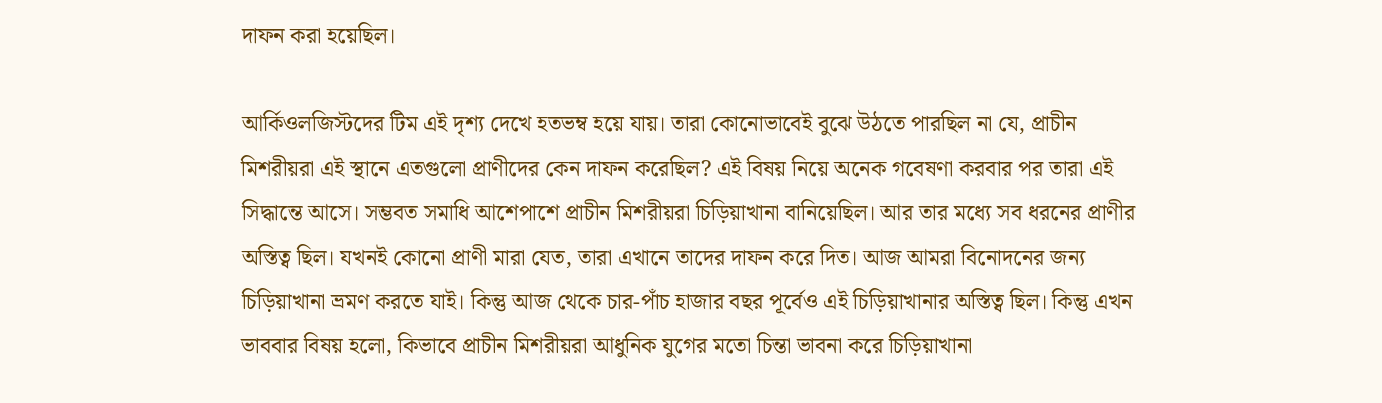দাফন করা হয়েছিল।

আর্কিওলজিস্টদের টিম এই দৃশ্য দেখে হতভম্ব হয়ে যায়। তারা কোনোভাবেই বুঝে উঠতে পারছিল না যে, প্রাচীন মিশরীয়রা এই স্থানে এতগুলো প্রাণীদের কেন দাফন করেছিল? এই বিষয় নিয়ে অনেক গবেষণা করবার পর তারা এই সিদ্ধান্তে আসে। সম্ভবত সমাধি আশেপাশে প্রাচীন মিশরীয়রা চিড়িয়াখানা বানিয়েছিল। আর তার মধ্যে সব ধরনের প্রাণীর অস্তিত্ব ছিল। যখনই কোনো প্রাণী মারা যেত, তারা এখানে তাদের দাফন করে দিত। আজ আমরা বিনোদনের জন্য চিড়িয়াখানা ভ্রমণ করতে যাই। কিন্তু আজ থেকে চার-পাঁচ হাজার বছর পূর্বেও এই চিড়িয়াখানার অস্তিত্ব ছিল। কিন্তু এখন ভাববার বিষয় হলো, কিভাবে প্রাচীন মিশরীয়রা আধুনিক যুগের মতো চিন্তা ভাবনা করে চিড়িয়াখানা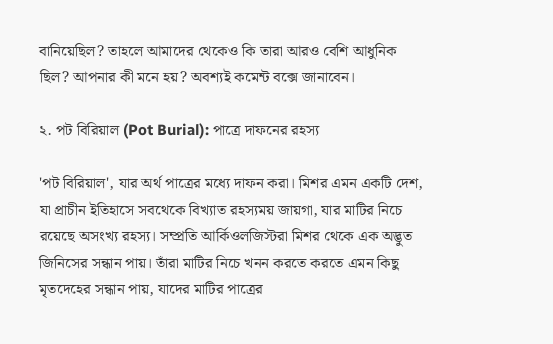বানিয়েছিল? তাহলে আমাদের থেকেও কি তারা আরও বেশি আধুনিক ছিল? আপনার কী মনে হয়? অবশ্যই কমেন্ট বক্সে জানাবেন।

২. পট বিরিয়াল (Pot Burial): পাত্রে দাফনের রহস্য

'পট বিরিয়াল', যার অর্থ পাত্রের মধ্যে দাফন করা। মিশর এমন একটি দেশ, যা প্রাচীন ইতিহাসে সবথেকে বিখ্যাত রহস্যময় জায়গা, যার মাটির নিচে রয়েছে অসংখ্য রহস্য। সম্প্রতি আর্কিওলজিস্টরা মিশর থেকে এক অদ্ভুত জিনিসের সন্ধান পায়। তাঁরা মাটির নিচে খনন করতে করতে এমন কিছু মৃতদেহের সন্ধান পায়, যাদের মাটির পাত্রের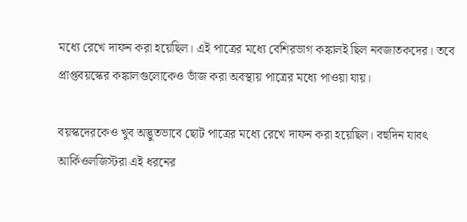মধ্যে রেখে দাফন করা হয়েছিল। এই পাত্রের মধ্যে বেশিরভাগ কঙ্কালই ছিল নবজাতকদের। তবে প্রাপ্তবয়স্কের কঙ্কালগুলোকেও ভাঁজ করা অবস্থায় পাত্রের মধ্যে পাওয়া যায়।

বয়স্কদেরকেও খুব অদ্ভুতভাবে ছোট পাত্রের মধ্যে রেখে দাফন করা হয়েছিল। বহুদিন যাবৎ আর্কিওলজিস্টরা এই ধরনের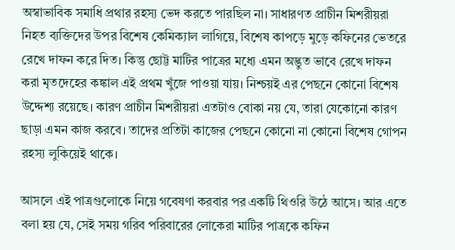অস্বাভাবিক সমাধি প্রথার রহস্য ভেদ করতে পারছিল না। সাধারণত প্রাচীন মিশরীয়রা নিহত ব্যক্তিদের উপর বিশেষ কেমিক্যাল লাগিয়ে, বিশেষ কাপড়ে মুড়ে কফিনের ভেতরে রেখে দাফন করে দিত। কিন্তু ছোট্ট মাটির পাত্রের মধ্যে এমন অদ্ভুত ভাবে রেখে দাফন করা মৃতদেহের কঙ্কাল এই প্রথম খুঁজে পাওয়া যায়। নিশ্চয়ই এর পেছনে কোনো বিশেষ উদ্দেশ্য রয়েছে। কারণ প্রাচীন মিশরীয়রা এতটাও বোকা নয় যে, তারা যেকোনো কারণ ছাড়া এমন কাজ করবে। তাদের প্রতিটা কাজের পেছনে কোনো না কোনো বিশেষ গোপন রহস্য লুকিয়েই থাকে।

আসলে এই পাত্রগুলোকে নিয়ে গবেষণা করবার পর একটি থিওরি উঠে আসে। আর এতে বলা হয় যে, সেই সময় গরিব পরিবারের লোকেরা মাটির পাত্রকে কফিন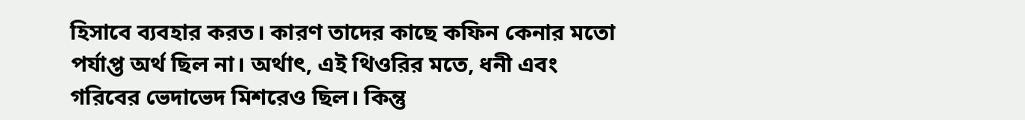হিসাবে ব্যবহার করত। কারণ তাদের কাছে কফিন কেনার মতো পর্যাপ্ত অর্থ ছিল না। অর্থাৎ, এই থিওরির মতে, ধনী এবং গরিবের ভেদাভেদ মিশরেও ছিল। কিন্তু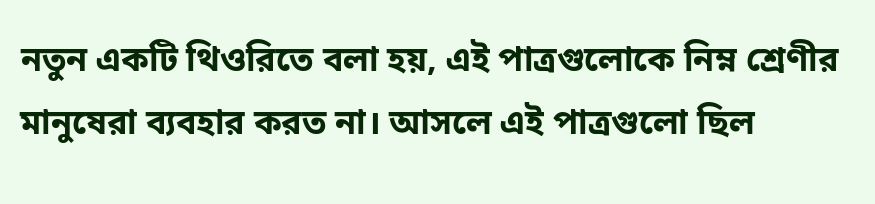নতুন একটি থিওরিতে বলা হয়, এই পাত্রগুলোকে নিম্ন শ্রেণীর মানুষেরা ব্যবহার করত না। আসলে এই পাত্রগুলো ছিল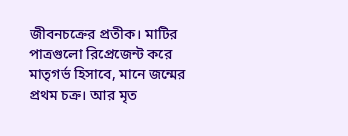জীবনচক্রের প্রতীক। মাটির পাত্রগুলো রিপ্রেজেন্ট করে মাতৃগর্ভ হিসাবে, মানে জন্মের প্রথম চক্র। আর মৃত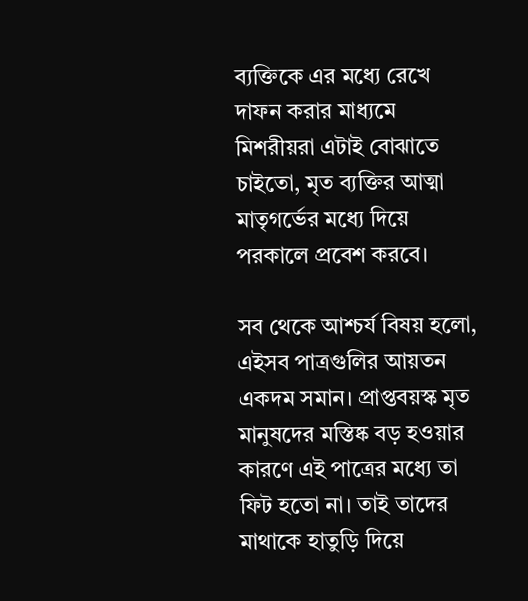ব্যক্তিকে এর মধ্যে রেখে দাফন করার মাধ্যমে মিশরীয়রা এটাই বোঝাতে চাইতো, মৃত ব্যক্তির আত্মা মাতৃগর্ভের মধ্যে দিয়ে পরকালে প্রবেশ করবে।

সব থেকে আশ্চর্য বিষয় হলো, এইসব পাত্রগুলির আয়তন একদম সমান। প্রাপ্তবয়স্ক মৃত মানুষদের মস্তিষ্ক বড় হওয়ার কারণে এই পাত্রের মধ্যে তা ফিট হতো না। তাই তাদের মাথাকে হাতুড়ি দিয়ে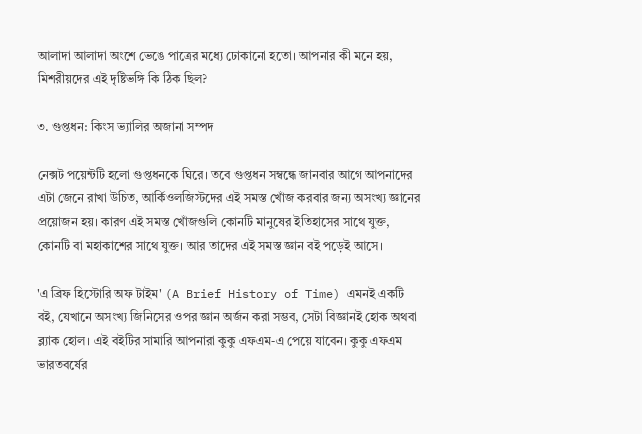আলাদা আলাদা অংশে ভেঙে পাত্রের মধ্যে ঢোকানো হতো। আপনার কী মনে হয়, মিশরীয়দের এই দৃষ্টিভঙ্গি কি ঠিক ছিল?

৩. গুপ্তধন: কিংস ভ্যালির অজানা সম্পদ

নেক্সট পয়েন্টটি হলো গুপ্তধনকে ঘিরে। তবে গুপ্তধন সম্বন্ধে জানবার আগে আপনাদের এটা জেনে রাখা উচিত, আর্কিওলজিস্টদের এই সমস্ত খোঁজ করবার জন্য অসংখ্য জ্ঞানের প্রয়োজন হয়। কারণ এই সমস্ত খোঁজগুলি কোনটি মানুষের ইতিহাসের সাথে যুক্ত, কোনটি বা মহাকাশের সাথে যুক্ত। আর তাদের এই সমস্ত জ্ঞান বই পড়েই আসে।

'এ ব্রিফ হিস্টোরি অফ টাইম' (A Brief History of Time) এমনই একটি বই, যেখানে অসংখ্য জিনিসের ওপর জ্ঞান অর্জন করা সম্ভব, সেটা বিজ্ঞানই হোক অথবা ব্ল্যাক হোল। এই বইটির সামারি আপনারা কুকু এফএম-এ পেয়ে যাবেন। কুকু এফএম ভারতবর্ষের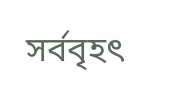সর্ববৃহৎ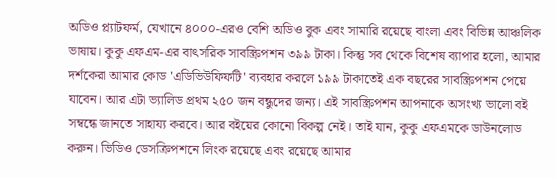অডিও প্ল্যাটফর্ম, যেখানে ৪০০০-এরও বেশি অডিও বুক এবং সামারি রয়েছে বাংলা এবং বিভিন্ন আঞ্চলিক ভাষায়। কুকু এফএম-এর বাৎসরিক সাবস্ক্রিপশন ৩৯৯ টাকা। কিন্তু সব থেকে বিশেষ ব্যাপার হলো, আমার দর্শকেরা আমার কোড 'এডিভিউফিফটি' ব্যবহার করলে ১৯৯ টাকাতেই এক বছরের সাবস্ক্রিপশন পেয়ে যাবেন। আর এটা ভ্যালিড প্রথম ২৫০ জন বন্ধুদের জন্য। এই সাবস্ক্রিপশন আপনাকে অসংখ্য ভালো বই সম্বন্ধে জানতে সাহায্য করবে। আর বইয়ের কোনো বিকল্প নেই। তাই যান, কুকু এফএমকে ডাউনলোড করুন। ভিডিও ডেসক্রিপশনে লিংক রয়েছে এবং রয়েছে আমার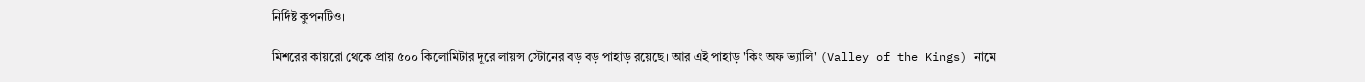নির্দিষ্ট কুপনটিও।

মিশরের কায়রো থেকে প্রায় ৫০০ কিলোমিটার দূরে লায়ন্স স্টোনের বড় বড় পাহাড় রয়েছে। আর এই পাহাড় 'কিং অফ ভ্যালি' (Valley of the Kings) নামে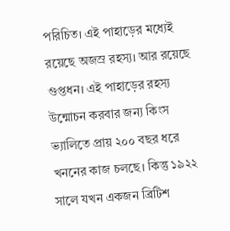পরিচিত। এই পাহাড়ের মধ্যেই রয়েছে অজস্র রহস্য। আর রয়েছে গুপ্তধন। এই পাহাড়ের রহস্য উন্মোচন করবার জন্য কিংস ভ্যালিতে প্রায় ২০০ বছর ধরে খননের কাজ চলছে। কিন্তু ১৯২২ সালে যখন একজন ব্রিটিশ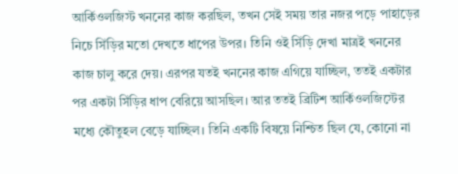আর্কিওলজিস্ট খননের কাজ করছিল, তখন সেই সময় তার নজর পড়ে পাহাড়ের নিচে সিঁড়ির মতো দেখতে ধাপের উপর। তিনি ওই সিঁড়ি দেখা মাত্রই খননের কাজ চালু করে দেয়। এরপর যতই খননের কাজ এগিয়ে যাচ্ছিল, ততই একটার পর একটা সিঁড়ির ধাপ বেরিয়ে আসছিল। আর ততই ব্রিটিশ আর্কিওলজিস্টের মধ্যে কৌতুহল বেড়ে যাচ্ছিল। তিনি একটি বিষয়ে নিশ্চিত ছিল যে, কোনো না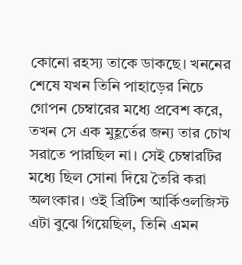কোনো রহস্য তাকে ডাকছে। খননের শেষে যখন তিনি পাহাড়ের নিচে গোপন চেম্বারের মধ্যে প্রবেশ করে, তখন সে এক মুহূর্তের জন্য তার চোখ সরাতে পারছিল না। সেই চেম্বারটির মধ্যে ছিল সোনা দিয়ে তৈরি করা অলংকার। ওই ব্রিটিশ আর্কিওলজিস্ট এটা বুঝে গিয়েছিল, তিনি এমন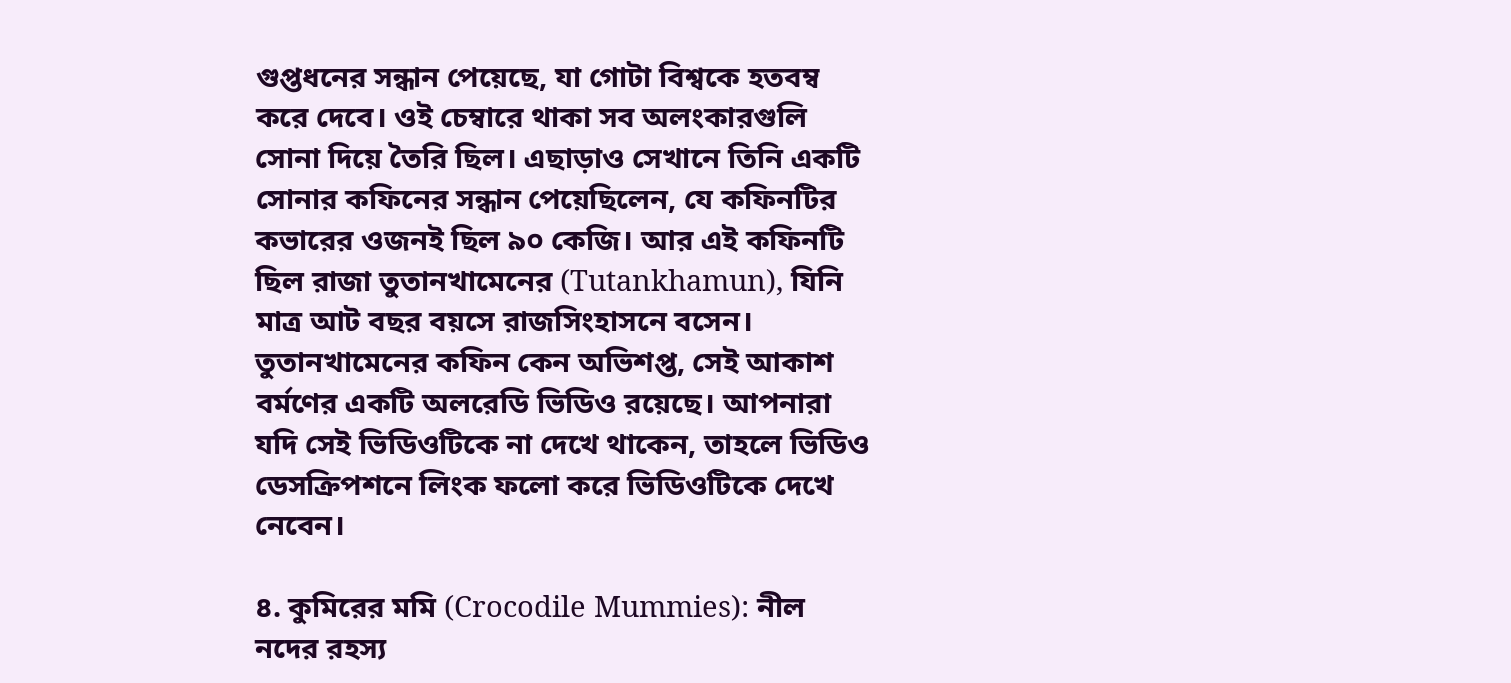গুপ্তধনের সন্ধান পেয়েছে, যা গোটা বিশ্বকে হতবম্ব করে দেবে। ওই চেম্বারে থাকা সব অলংকারগুলি সোনা দিয়ে তৈরি ছিল। এছাড়াও সেখানে তিনি একটি সোনার কফিনের সন্ধান পেয়েছিলেন, যে কফিনটির কভারের ওজনই ছিল ৯০ কেজি। আর এই কফিনটি ছিল রাজা তুতানখামেনের (Tutankhamun), যিনি মাত্র আট বছর বয়সে রাজসিংহাসনে বসেন। তুতানখামেনের কফিন কেন অভিশপ্ত, সেই আকাশ বর্মণের একটি অলরেডি ভিডিও রয়েছে। আপনারা যদি সেই ভিডিওটিকে না দেখে থাকেন, তাহলে ভিডিও ডেসক্রিপশনে লিংক ফলো করে ভিডিওটিকে দেখে নেবেন।

৪. কুমিরের মমি (Crocodile Mummies): নীল নদের রহস্য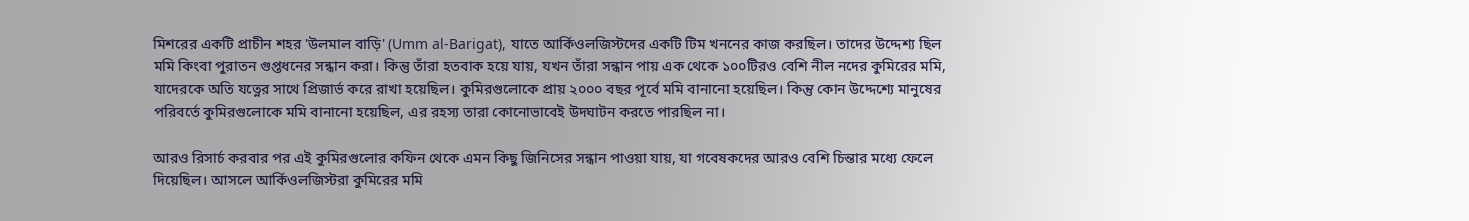মিশরের একটি প্রাচীন শহর 'উলমাল বাড়ি' (Umm al-Barigat), যাতে আর্কিওলজিস্টদের একটি টিম খননের কাজ করছিল। তাদের উদ্দেশ্য ছিল মমি কিংবা পুরাতন গুপ্তধনের সন্ধান করা। কিন্তু তাঁরা হতবাক হয়ে যায়, যখন তাঁরা সন্ধান পায় এক থেকে ১০০টিরও বেশি নীল নদের কুমিরের মমি, যাদেরকে অতি যত্নের সাথে প্রিজার্ভ করে রাখা হয়েছিল। কুমিরগুলোকে প্রায় ২০০০ বছর পূর্বে মমি বানানো হয়েছিল। কিন্তু কোন উদ্দেশ্যে মানুষের পরিবর্তে কুমিরগুলোকে মমি বানানো হয়েছিল, এর রহস্য তারা কোনোভাবেই উদঘাটন করতে পারছিল না।

আরও রিসার্চ করবার পর এই কুমিরগুলোর কফিন থেকে এমন কিছু জিনিসের সন্ধান পাওয়া যায়, যা গবেষকদের আরও বেশি চিন্তার মধ্যে ফেলে দিয়েছিল। আসলে আর্কিওলজিস্টরা কুমিরের মমি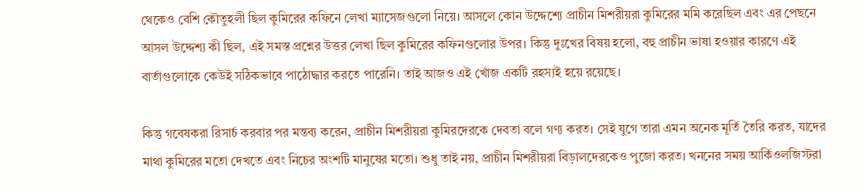থেকেও বেশি কৌতুহলী ছিল কুমিরের কফিনে লেখা ম্যাসেজগুলো নিয়ে। আসলে কোন উদ্দেশ্যে প্রাচীন মিশরীয়রা কুমিরের মমি করেছিল এবং এর পেছনে আসল উদ্দেশ্য কী ছিল, এই সমস্ত প্রশ্নের উত্তর লেখা ছিল কুমিরের কফিনগুলোর উপর। কিন্তু দুঃখের বিষয় হলো, বহু প্রাচীন ভাষা হওয়ার কারণে এই বার্তাগুলোকে কেউই সঠিকভাবে পাঠোদ্ধার করতে পারেনি। তাই আজও এই খোঁজ একটি রহস্যই হয়ে রয়েছে।

কিন্তু গবেষকরা রিসার্চ করবার পর মন্তব্য করেন, প্রাচীন মিশরীয়রা কুমিরদেরকে দেবতা বলে গণ্য করত। সেই যুগে তারা এমন অনেক মূর্তি তৈরি করত, যাদের মাথা কুমিরের মতো দেখতে এবং নিচের অংশটি মানুষের মতো। শুধু তাই নয়, প্রাচীন মিশরীয়রা বিড়ালদেরকেও পুজো করত। খননের সময় আর্কিওলজিস্টরা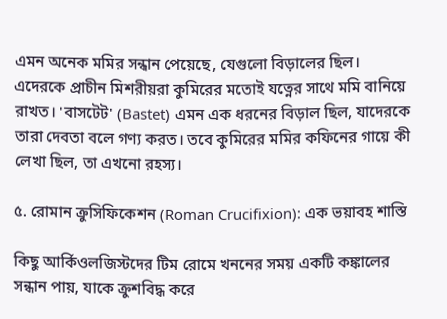এমন অনেক মমির সন্ধান পেয়েছে, যেগুলো বিড়ালের ছিল। এদেরকে প্রাচীন মিশরীয়রা কুমিরের মতোই যত্নের সাথে মমি বানিয়ে রাখত। 'বাসটেট' (Bastet) এমন এক ধরনের বিড়াল ছিল, যাদেরকে তারা দেবতা বলে গণ্য করত। তবে কুমিরের মমির কফিনের গায়ে কী লেখা ছিল, তা এখনো রহস্য।

৫. রোমান ক্রুসিফিকেশন (Roman Crucifixion): এক ভয়াবহ শাস্তি

কিছু আর্কিওলজিস্টদের টিম রোমে খননের সময় একটি কঙ্কালের সন্ধান পায়, যাকে ক্রুশবিদ্ধ করে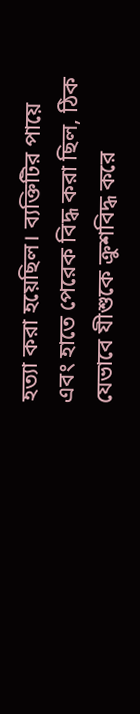হত্যা করা হয়েছিল। ব্যক্তিটির পায়ে এবং হাতে পেরেক বিদ্ধ করা ছিল, ঠিক যেভাবে যীশুকে ক্রুশবিদ্ধ করে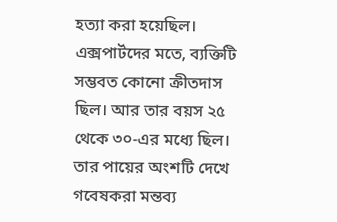হত্যা করা হয়েছিল। এক্সপার্টদের মতে, ব্যক্তিটি সম্ভবত কোনো ক্রীতদাস ছিল। আর তার বয়স ২৫ থেকে ৩০-এর মধ্যে ছিল। তার পায়ের অংশটি দেখে গবেষকরা মন্তব্য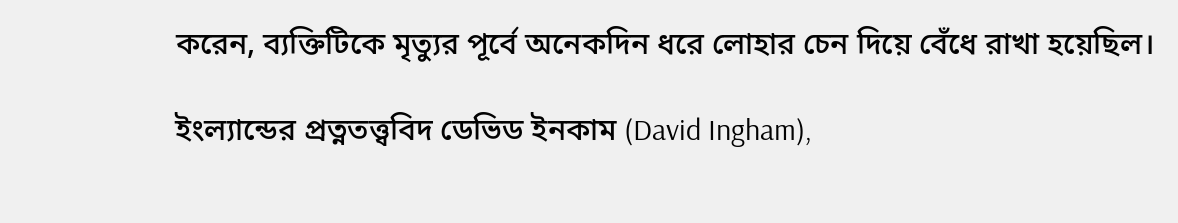করেন, ব্যক্তিটিকে মৃত্যুর পূর্বে অনেকদিন ধরে লোহার চেন দিয়ে বেঁধে রাখা হয়েছিল।

ইংল্যান্ডের প্রত্নতত্ত্ববিদ ডেভিড ইনকাম (David Ingham),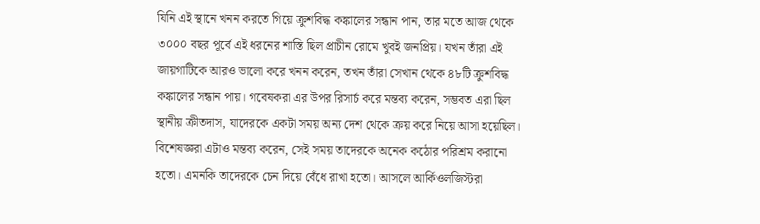যিনি এই স্থানে খনন করতে গিয়ে ক্রুশবিদ্ধ কঙ্কালের সন্ধান পান, তার মতে আজ থেকে ৩০০০ বছর পূর্বে এই ধরনের শাস্তি ছিল প্রাচীন রোমে খুবই জনপ্রিয়। যখন তাঁরা এই জায়গাটিকে আরও ভালো করে খনন করেন, তখন তাঁরা সেখান থেকে ৪৮টি ক্রুশবিদ্ধ কঙ্কালের সন্ধান পায়। গবেষকরা এর উপর রিসার্চ করে মন্তব্য করেন, সম্ভবত এরা ছিল স্থানীয় ক্রীতদাস, যাদেরকে একটা সময় অন্য দেশ থেকে ক্রয় করে নিয়ে আসা হয়েছিল। বিশেষজ্ঞরা এটাও মন্তব্য করেন, সেই সময় তাদেরকে অনেক কঠোর পরিশ্রম করানো হতো। এমনকি তাদেরকে চেন দিয়ে বেঁধে রাখা হতো। আসলে আর্কিওলজিস্টরা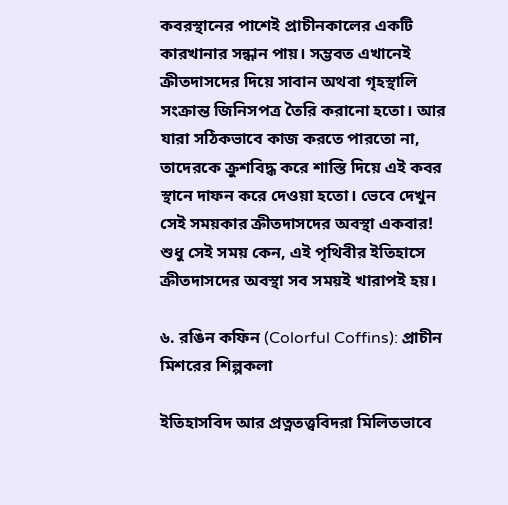কবরস্থানের পাশেই প্রাচীনকালের একটি কারখানার সন্ধান পায়। সম্ভবত এখানেই ক্রীতদাসদের দিয়ে সাবান অথবা গৃহস্থালি সংক্রান্ত জিনিসপত্র তৈরি করানো হতো। আর যারা সঠিকভাবে কাজ করতে পারতো না, তাদেরকে ক্রুশবিদ্ধ করে শাস্তি দিয়ে এই কবর স্থানে দাফন করে দেওয়া হতো। ভেবে দেখুন সেই সময়কার ক্রীতদাসদের অবস্থা একবার! শুধু সেই সময় কেন, এই পৃথিবীর ইতিহাসে ক্রীতদাসদের অবস্থা সব সময়ই খারাপই হয়।

৬. রঙিন কফিন (Colorful Coffins): প্রাচীন মিশরের শিল্পকলা

ইতিহাসবিদ আর প্রত্নতত্ত্ববিদরা মিলিতভাবে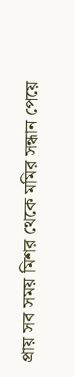প্রায় সব সময় মিশর থেকে মমির সন্ধান পেয়ে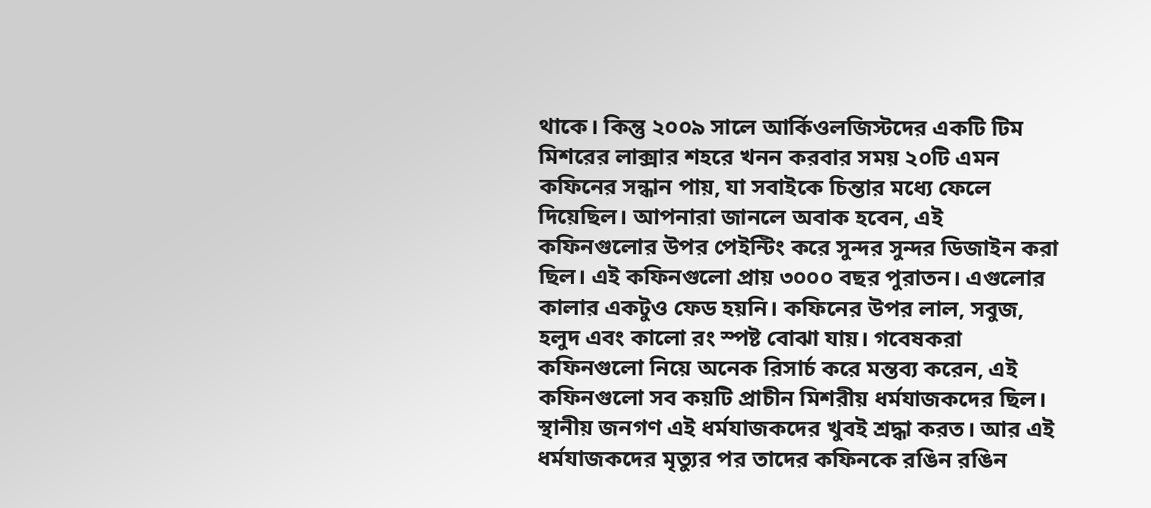থাকে। কিন্তু ২০০৯ সালে আর্কিওলজিস্টদের একটি টিম মিশরের লাক্সার শহরে খনন করবার সময় ২০টি এমন কফিনের সন্ধান পায়, যা সবাইকে চিন্তার মধ্যে ফেলে দিয়েছিল। আপনারা জানলে অবাক হবেন, এই কফিনগুলোর উপর পেইন্টিং করে সুন্দর সুন্দর ডিজাইন করা ছিল। এই কফিনগুলো প্রায় ৩০০০ বছর পুরাতন। এগুলোর কালার একটুও ফেড হয়নি। কফিনের উপর লাল, সবুজ, হলুদ এবং কালো রং স্পষ্ট বোঝা যায়। গবেষকরা কফিনগুলো নিয়ে অনেক রিসার্চ করে মন্তব্য করেন, এই কফিনগুলো সব কয়টি প্রাচীন মিশরীয় ধর্মযাজকদের ছিল। স্থানীয় জনগণ এই ধর্মযাজকদের খুবই শ্রদ্ধা করত। আর এই ধর্মযাজকদের মৃত্যুর পর তাদের কফিনকে রঙিন রঙিন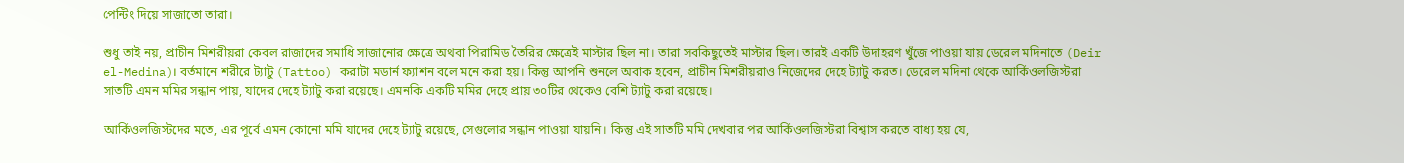পেন্টিং দিয়ে সাজাতো তারা।

শুধু তাই নয়, প্রাচীন মিশরীয়রা কেবল রাজাদের সমাধি সাজানোর ক্ষেত্রে অথবা পিরামিড তৈরির ক্ষেত্রেই মাস্টার ছিল না। তারা সবকিছুতেই মাস্টার ছিল। তারই একটি উদাহরণ খুঁজে পাওয়া যায় ডেরেল মদিনাতে (Deir el-Medina)। বর্তমানে শরীরে ট্যাটু (Tattoo) করাটা মডার্ন ফ্যাশন বলে মনে করা হয়। কিন্তু আপনি শুনলে অবাক হবেন, প্রাচীন মিশরীয়রাও নিজেদের দেহে ট্যাটু করত। ডেরেল মদিনা থেকে আর্কিওলজিস্টরা সাতটি এমন মমির সন্ধান পায়, যাদের দেহে ট্যাটু করা রয়েছে। এমনকি একটি মমির দেহে প্রায় ৩০টির থেকেও বেশি ট্যাটু করা রয়েছে।

আর্কিওলজিস্টদের মতে, এর পূর্বে এমন কোনো মমি যাদের দেহে ট্যাটু রয়েছে, সেগুলোর সন্ধান পাওয়া যায়নি। কিন্তু এই সাতটি মমি দেখবার পর আর্কিওলজিস্টরা বিশ্বাস করতে বাধ্য হয় যে,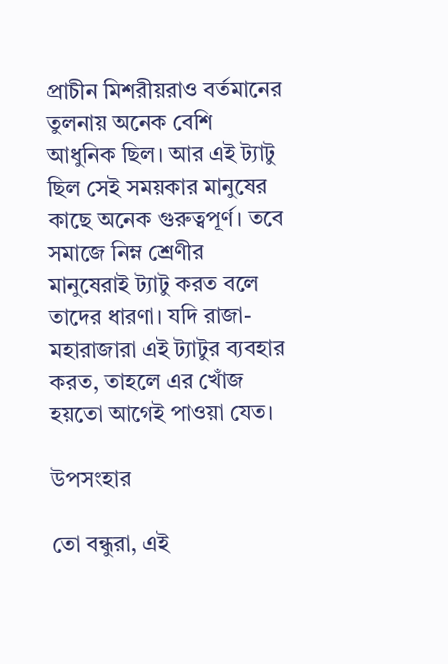প্রাচীন মিশরীয়রাও বর্তমানের তুলনায় অনেক বেশি আধুনিক ছিল। আর এই ট্যাটু ছিল সেই সময়কার মানুষের কাছে অনেক গুরুত্বপূর্ণ। তবে সমাজে নিম্ন শ্রেণীর মানুষেরাই ট্যাটু করত বলে তাদের ধারণা। যদি রাজা-মহারাজারা এই ট্যাটুর ব্যবহার করত, তাহলে এর খোঁজ হয়তো আগেই পাওয়া যেত।

উপসংহার

তো বন্ধুরা, এই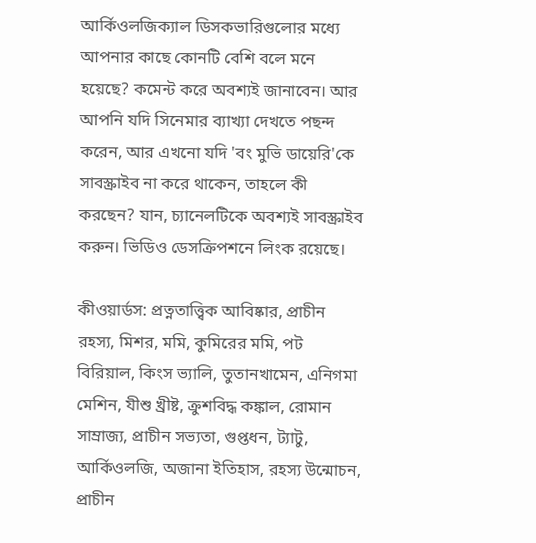আর্কিওলজিক্যাল ডিসকভারিগুলোর মধ্যে আপনার কাছে কোনটি বেশি বলে মনে হয়েছে? কমেন্ট করে অবশ্যই জানাবেন। আর আপনি যদি সিনেমার ব্যাখ্যা দেখতে পছন্দ করেন, আর এখনো যদি 'বং মুভি ডায়েরি'কে সাবস্ক্রাইব না করে থাকেন, তাহলে কী করছেন? যান, চ্যানেলটিকে অবশ্যই সাবস্ক্রাইব করুন। ভিডিও ডেসক্রিপশনে লিংক রয়েছে।

কীওয়ার্ডস: প্রত্নতাত্ত্বিক আবিষ্কার, প্রাচীন রহস্য, মিশর, মমি, কুমিরের মমি, পট বিরিয়াল, কিংস ভ্যালি, তুতানখামেন, এনিগমা মেশিন, যীশু খ্রীষ্ট, ক্রুশবিদ্ধ কঙ্কাল, রোমান সাম্রাজ্য, প্রাচীন সভ্যতা, গুপ্তধন, ট্যাটু, আর্কিওলজি, অজানা ইতিহাস, রহস্য উন্মোচন, প্রাচীন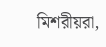মিশরীয়রা,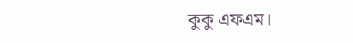কুকু এফএম।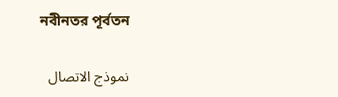নবীনতর পূর্বতন

نموذج الاتصال